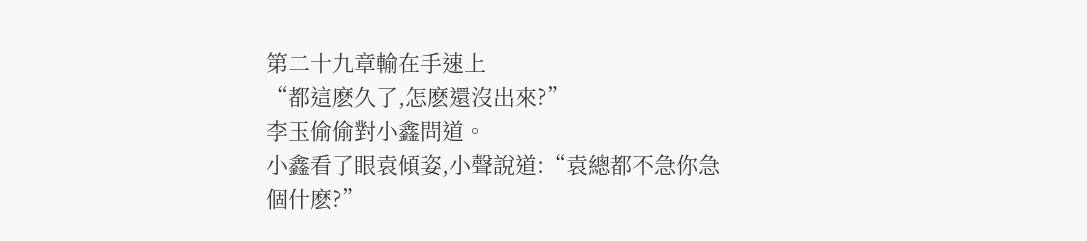第二十九章輸在手速上
“都這麽久了,怎麽還沒出來?”
李玉偷偷對小鑫問道。
小鑫看了眼袁傾姿,小聲說道:“袁總都不急你急個什麽?”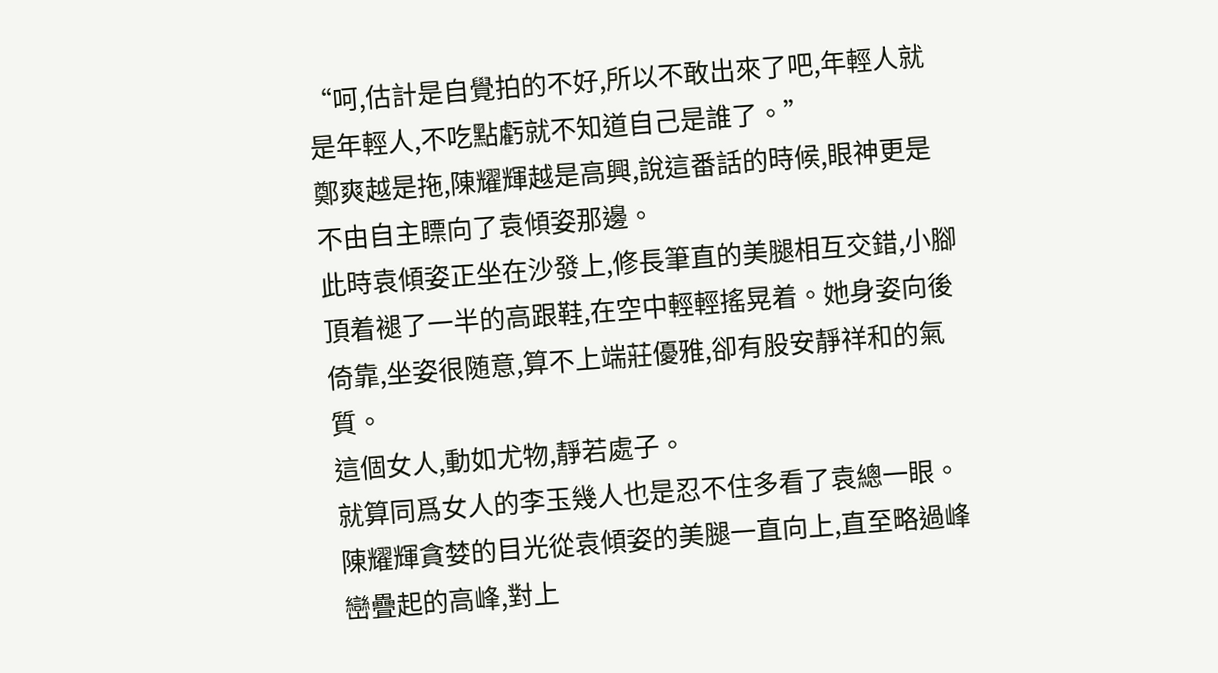“呵,估計是自覺拍的不好,所以不敢出來了吧,年輕人就是年輕人,不吃點虧就不知道自己是誰了。”
鄭爽越是拖,陳耀輝越是高興,說這番話的時候,眼神更是不由自主瞟向了袁傾姿那邊。
此時袁傾姿正坐在沙發上,修長筆直的美腿相互交錯,小腳頂着褪了一半的高跟鞋,在空中輕輕搖晃着。她身姿向後倚靠,坐姿很随意,算不上端莊優雅,卻有股安靜祥和的氣質。
這個女人,動如尤物,靜若處子。
就算同爲女人的李玉幾人也是忍不住多看了袁總一眼。
陳耀輝貪婪的目光從袁傾姿的美腿一直向上,直至略過峰巒疊起的高峰,對上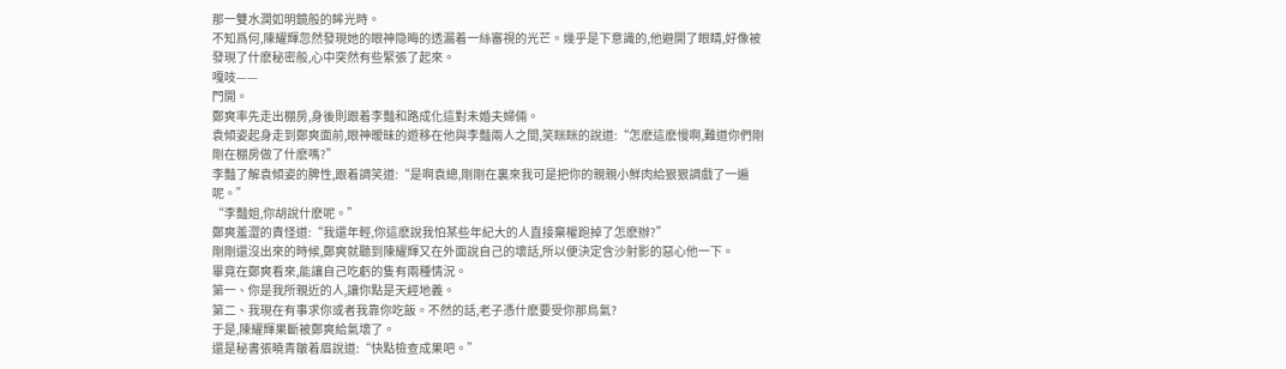那一雙水潤如明鏡般的眸光時。
不知爲何,陳耀輝忽然發現她的眼神隐晦的透漏着一絲審視的光芒。幾乎是下意識的,他避開了眼睛,好像被發現了什麽秘密般,心中突然有些緊張了起來。
嘎吱——
門開。
鄭爽率先走出棚房,身後則跟着李豔和路成化這對未婚夫婦倆。
袁傾姿起身走到鄭爽面前,眼神暧昧的遊移在他與李豔兩人之間,笑眯眯的說道:“怎麽這麽慢啊,難道你們剛剛在棚房做了什麽嗎?”
李豔了解袁傾姿的脾性,跟着調笑道:“是啊袁總,剛剛在裏來我可是把你的親親小鮮肉給狠狠調戲了一遍呢。”
“李豔姐,你胡說什麽呢。”
鄭爽羞澀的責怪道:“我還年輕,你這麽說我怕某些年紀大的人直接棄權跑掉了怎麽辦?”
剛剛還沒出來的時候,鄭爽就聽到陳耀輝又在外面說自己的壞話,所以便決定含沙射影的惡心他一下。
畢竟在鄭爽看來,能讓自己吃虧的隻有兩種情況。
第一、你是我所親近的人,讓你點是天經地義。
第二、我現在有事求你或者我靠你吃飯。不然的話,老子憑什麽要受你那鳥氣?
于是,陳耀輝果斷被鄭爽給氣壞了。
還是秘書張曉青皺着眉說道:“快點檢查成果吧。”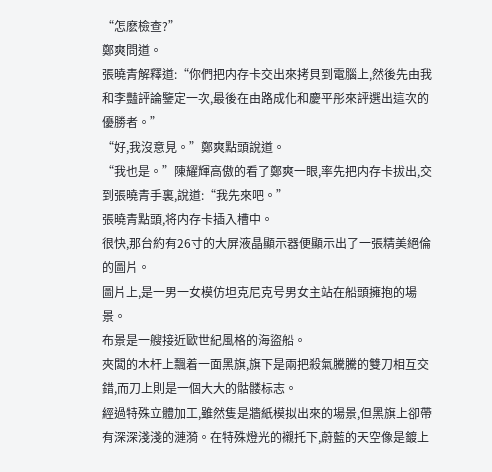“怎麽檢查?”
鄭爽問道。
張曉青解釋道:“你們把内存卡交出來拷貝到電腦上,然後先由我和李豔評論鑒定一次,最後在由路成化和慶平彤來評選出這次的優勝者。”
“好,我沒意見。”鄭爽點頭說道。
“我也是。”陳耀輝高傲的看了鄭爽一眼,率先把内存卡拔出,交到張曉青手裏,說道:“我先來吧。”
張曉青點頭,将内存卡插入槽中。
很快,那台約有26寸的大屏液晶顯示器便顯示出了一張精美絕倫的圖片。
圖片上,是一男一女模仿坦克尼克号男女主站在船頭擁抱的場景。
布景是一艘接近歐世紀風格的海盜船。
夾闆的木杆上飄着一面黑旗,旗下是兩把殺氣騰騰的雙刀相互交錯,而刀上則是一個大大的骷髅标志。
經過特殊立體加工,雖然隻是牆紙模拟出來的場景,但黑旗上卻帶有深深淺淺的漣漪。在特殊燈光的襯托下,蔚藍的天空像是鍍上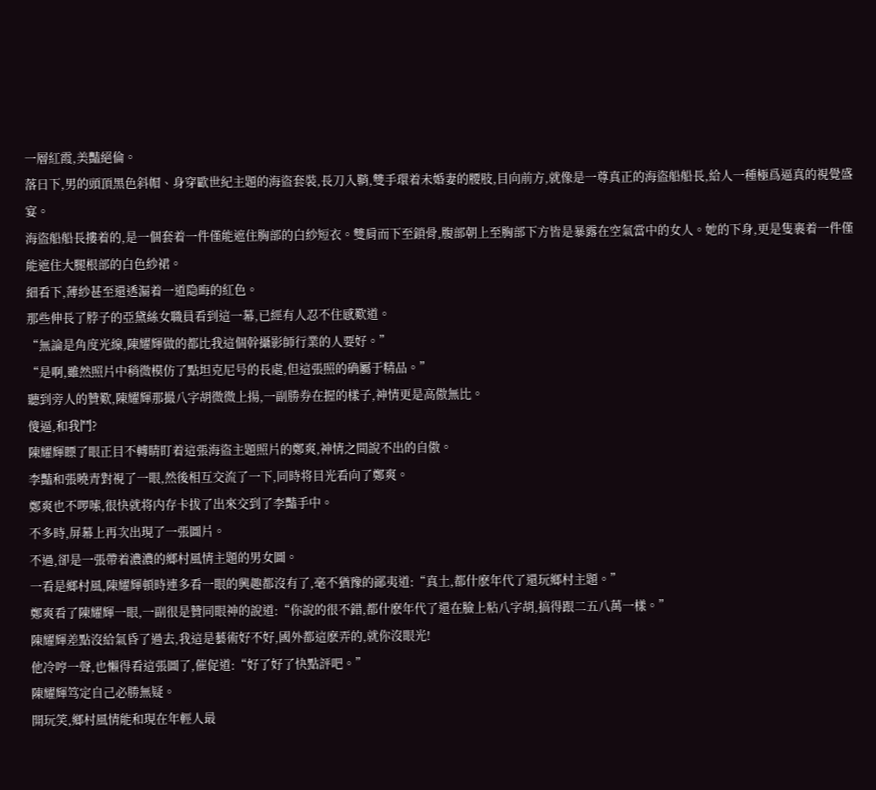一層紅霞,美豔絕倫。
落日下,男的頭頂黑色斜帽、身穿歐世紀主題的海盜套裝,長刀入鞘,雙手環着未婚妻的腰肢,目向前方,就像是一尊真正的海盜船船長,給人一種極爲逼真的視覺盛宴。
海盜船船長摟着的,是一個套着一件僅能遮住胸部的白紗短衣。雙肩而下至鎖骨,腹部朝上至胸部下方皆是暴露在空氣當中的女人。她的下身,更是隻裹着一件僅能遮住大腿根部的白色紗裙。
細看下,薄紗甚至還透漏着一道隐晦的紅色。
那些伸長了脖子的亞黛絲女職員看到這一幕,已經有人忍不住感歎道。
“無論是角度光線,陳耀輝做的都比我這個幹攝影師行業的人要好。”
“是啊,雖然照片中稍微模仿了點坦克尼号的長處,但這張照的确屬于精品。”
聽到旁人的贊歎,陳耀輝那撮八字胡微微上揚,一副勝券在握的樣子,神情更是高傲無比。
傻逼,和我鬥?
陳耀輝瞟了眼正目不轉睛盯着這張海盜主題照片的鄭爽,神情之間說不出的自傲。
李豔和張曉青對視了一眼,然後相互交流了一下,同時将目光看向了鄭爽。
鄭爽也不啰嗦,很快就将内存卡拔了出來交到了李豔手中。
不多時,屏幕上再次出現了一張圖片。
不過,卻是一張帶着濃濃的鄉村風情主題的男女圖。
一看是鄉村風,陳耀輝頓時連多看一眼的興趣都沒有了,毫不猶豫的鄙夷道:“真土,都什麽年代了還玩鄉村主題。”
鄭爽看了陳耀輝一眼,一副很是贊同眼神的說道:“你說的很不錯,都什麽年代了還在臉上粘八字胡,搞得跟二五八萬一樣。”
陳耀輝差點沒給氣昏了過去,我這是藝術好不好,國外都這麽弄的,就你沒眼光!
他冷哼一聲,也懶得看這張圖了,催促道:“好了好了快點評吧。”
陳耀輝笃定自己必勝無疑。
開玩笑,鄉村風情能和現在年輕人最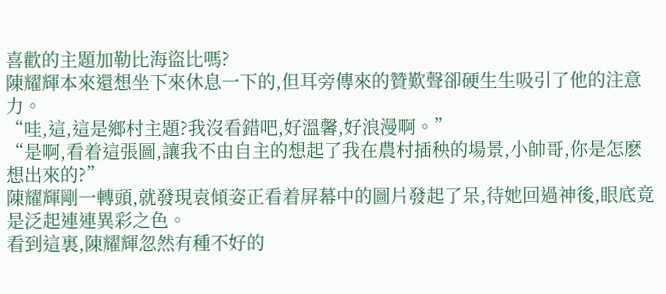喜歡的主題加勒比海盜比嗎?
陳耀輝本來還想坐下來休息一下的,但耳旁傳來的贊歎聲卻硬生生吸引了他的注意力。
“哇,這,這是鄉村主題?我沒看錯吧,好溫馨,好浪漫啊。”
“是啊,看着這張圖,讓我不由自主的想起了我在農村插秧的場景,小帥哥,你是怎麽想出來的?”
陳耀輝剛一轉頭,就發現袁傾姿正看着屏幕中的圖片發起了呆,待她回過神後,眼底竟是泛起連連異彩之色。
看到這裏,陳耀輝忽然有種不好的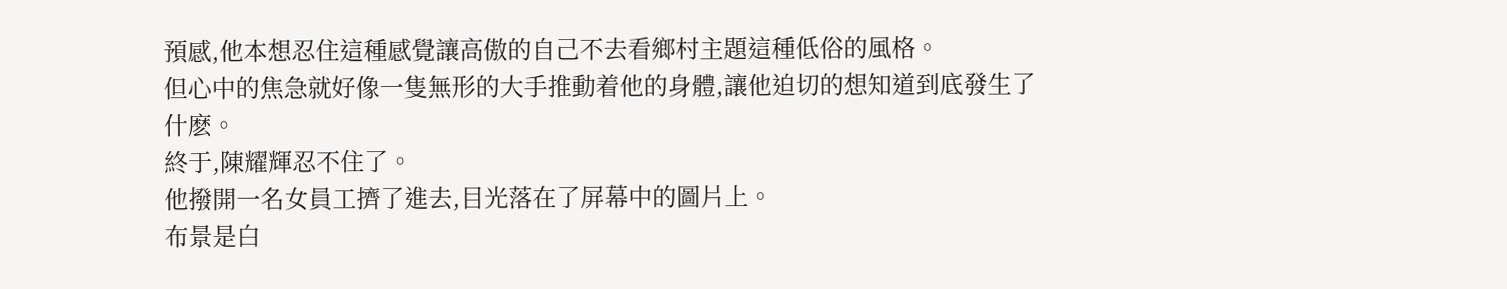預感,他本想忍住這種感覺讓高傲的自己不去看鄉村主題這種低俗的風格。
但心中的焦急就好像一隻無形的大手推動着他的身體,讓他迫切的想知道到底發生了什麽。
終于,陳耀輝忍不住了。
他撥開一名女員工擠了進去,目光落在了屏幕中的圖片上。
布景是白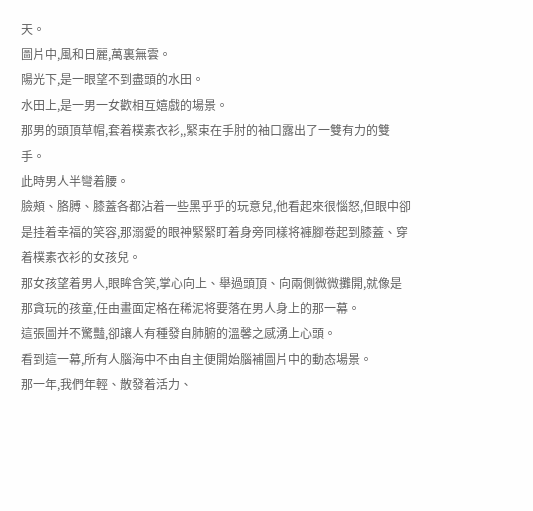天。
圖片中,風和日麗,萬裏無雲。
陽光下,是一眼望不到盡頭的水田。
水田上,是一男一女歡相互嬉戲的場景。
那男的頭頂草帽,套着樸素衣衫,,緊束在手肘的袖口露出了一雙有力的雙手。
此時男人半彎着腰。
臉頰、胳膊、膝蓋各都沾着一些黑乎乎的玩意兒,他看起來很惱怒,但眼中卻是挂着幸福的笑容,那溺愛的眼神緊緊盯着身旁同樣将褲腳卷起到膝蓋、穿着樸素衣衫的女孩兒。
那女孩望着男人,眼眸含笑,掌心向上、舉過頭頂、向兩側微微攤開,就像是那貪玩的孩童,任由畫面定格在稀泥将要落在男人身上的那一幕。
這張圖并不驚豔,卻讓人有種發自肺腑的溫馨之感湧上心頭。
看到這一幕,所有人腦海中不由自主便開始腦補圖片中的動态場景。
那一年,我們年輕、散發着活力、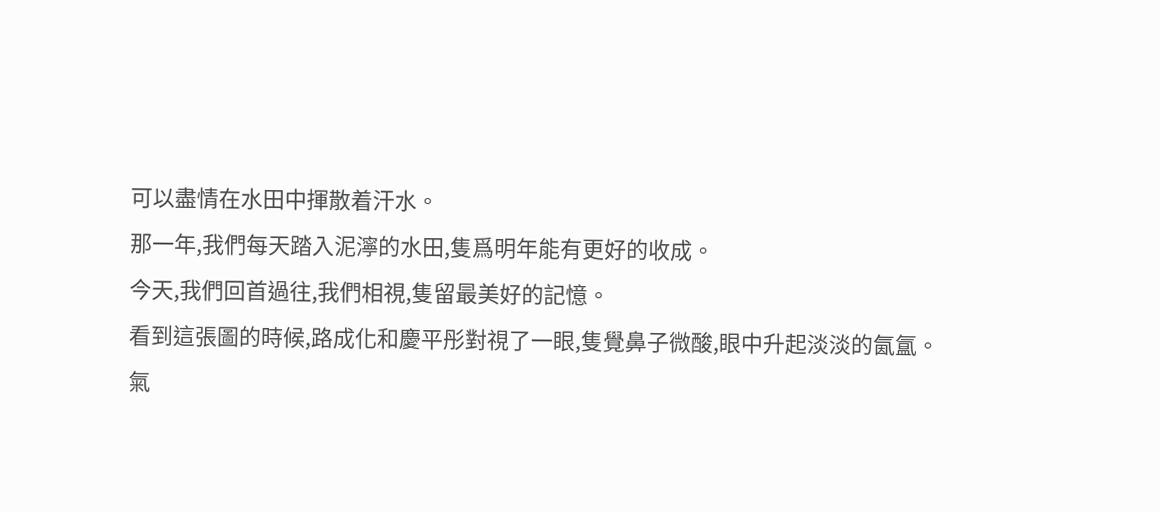可以盡情在水田中揮散着汗水。
那一年,我們每天踏入泥濘的水田,隻爲明年能有更好的收成。
今天,我們回首過往,我們相視,隻留最美好的記憶。
看到這張圖的時候,路成化和慶平彤對視了一眼,隻覺鼻子微酸,眼中升起淡淡的氤氲。
氣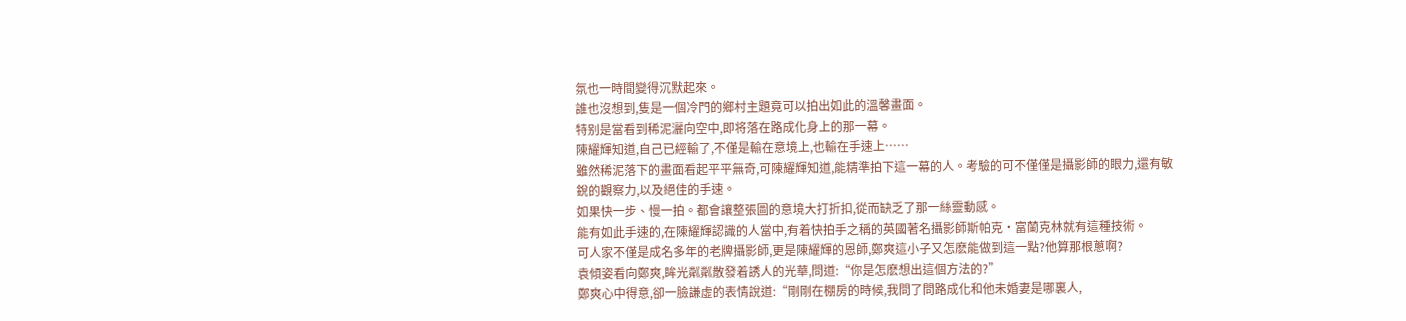氛也一時間變得沉默起來。
誰也沒想到,隻是一個冷門的鄉村主題竟可以拍出如此的溫馨畫面。
特别是當看到稀泥灑向空中,即将落在路成化身上的那一幕。
陳耀輝知道,自己已經輸了,不僅是輸在意境上,也輸在手速上……
雖然稀泥落下的畫面看起平平無奇,可陳耀輝知道,能精準拍下這一幕的人。考驗的可不僅僅是攝影師的眼力,還有敏銳的觀察力,以及絕佳的手速。
如果快一步、慢一拍。都會讓整張圖的意境大打折扣,從而缺乏了那一絲靈動感。
能有如此手速的,在陳耀輝認識的人當中,有着快拍手之稱的英國著名攝影師斯帕克·富蘭克林就有這種技術。
可人家不僅是成名多年的老牌攝影師,更是陳耀輝的恩師,鄭爽這小子又怎麽能做到這一點?他算那根蔥啊?
袁傾姿看向鄭爽,眸光粼粼散發着誘人的光華,問道:“你是怎麽想出這個方法的?”
鄭爽心中得意,卻一臉謙虛的表情說道:“剛剛在棚房的時候,我問了問路成化和他未婚妻是哪裏人,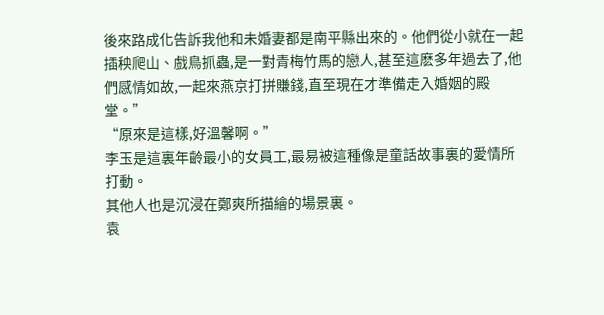後來路成化告訴我他和未婚妻都是南平縣出來的。他們從小就在一起插秧爬山、戲鳥抓蟲,是一對青梅竹馬的戀人,甚至這麽多年過去了,他們感情如故,一起來燕京打拼賺錢,直至現在才準備走入婚姻的殿堂。”
“原來是這樣,好溫馨啊。”
李玉是這裏年齡最小的女員工,最易被這種像是童話故事裏的愛情所打動。
其他人也是沉浸在鄭爽所描繪的場景裏。
袁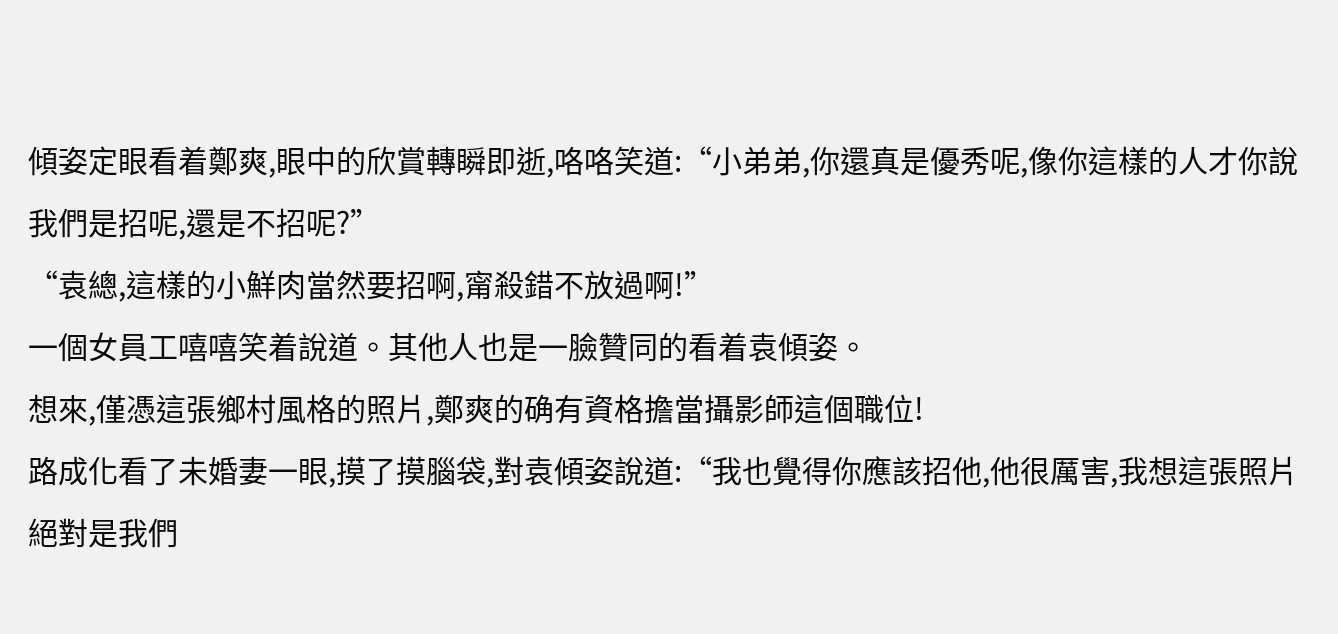傾姿定眼看着鄭爽,眼中的欣賞轉瞬即逝,咯咯笑道:“小弟弟,你還真是優秀呢,像你這樣的人才你說我們是招呢,還是不招呢?”
“袁總,這樣的小鮮肉當然要招啊,甯殺錯不放過啊!”
一個女員工嘻嘻笑着說道。其他人也是一臉贊同的看着袁傾姿。
想來,僅憑這張鄉村風格的照片,鄭爽的确有資格擔當攝影師這個職位!
路成化看了未婚妻一眼,摸了摸腦袋,對袁傾姿說道:“我也覺得你應該招他,他很厲害,我想這張照片絕對是我們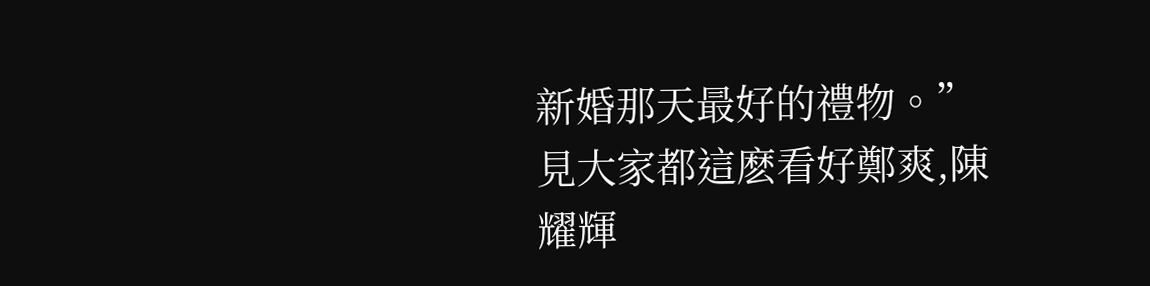新婚那天最好的禮物。”
見大家都這麽看好鄭爽,陳耀輝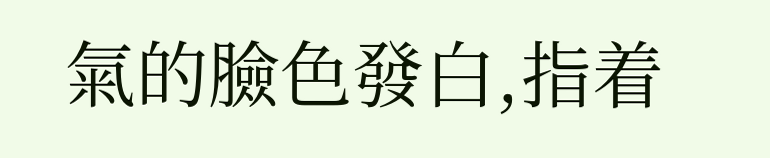氣的臉色發白,指着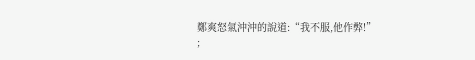鄭爽怒氣沖沖的說道:“我不服,他作弊!”
;